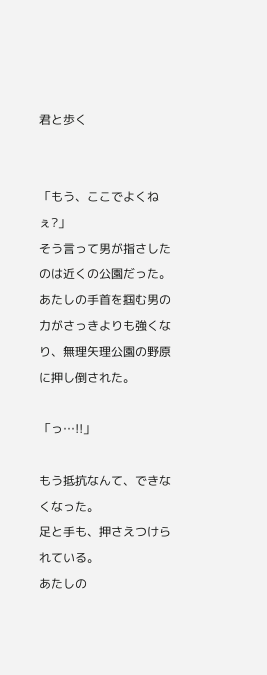君と歩く


「もう、ここでよくねぇ?」
そう言って男が指さしたのは近くの公園だった。
あたしの手首を掴む男の力がさっきよりも強くなり、無理矢理公園の野原に押し倒された。

「っ…!!」

もう抵抗なんて、できなくなった。
足と手も、押さえつけられている。
あたしの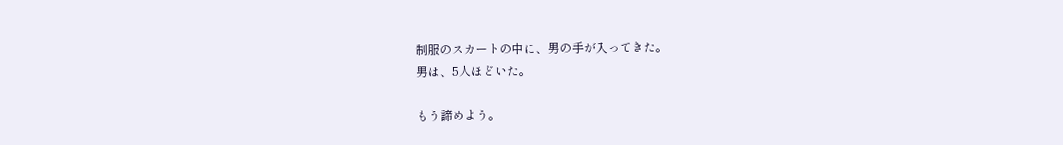制服のスカートの中に、男の手が入ってきた。
男は、5人ほどいた。

もう諦めよう。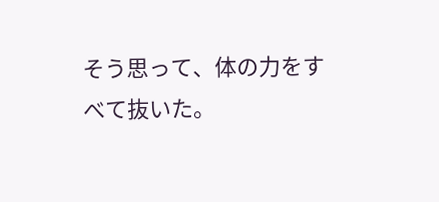そう思って、体の力をすべて抜いた。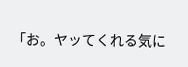「お。ヤッてくれる気に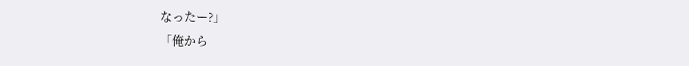なったー?」
「俺から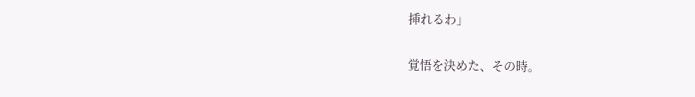挿れるわ」

覚悟を決めた、その時。